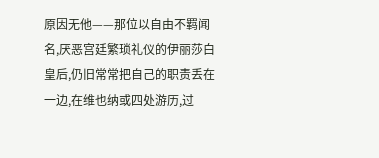原因无他——那位以自由不羁闻名,厌恶宫廷繁琐礼仪的伊丽莎白皇后,仍旧常常把自己的职责丢在一边,在维也纳或四处游历,过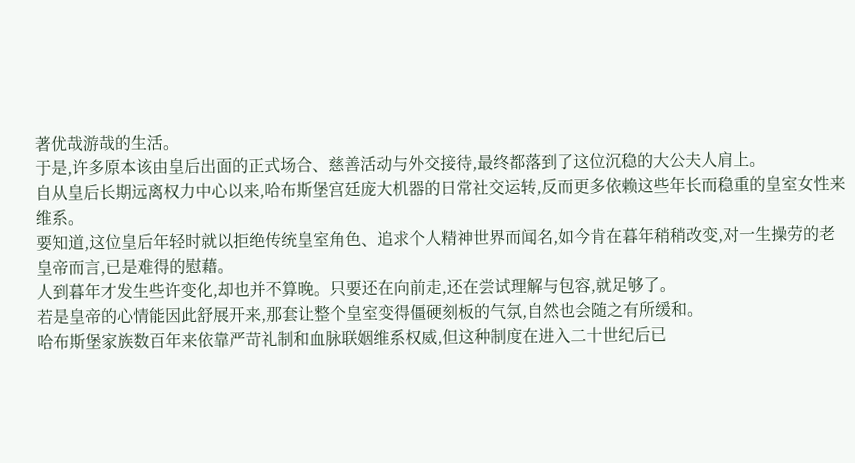著优哉游哉的生活。
于是,许多原本该由皇后出面的正式场合、慈善活动与外交接待,最终都落到了这位沉稳的大公夫人肩上。
自从皇后长期远离权力中心以来,哈布斯堡宫廷庞大机器的日常社交运转,反而更多依赖这些年长而稳重的皇室女性来维系。
要知道,这位皇后年轻时就以拒绝传统皇室角色、追求个人精神世界而闻名,如今肯在暮年稍稍改变,对一生操劳的老皇帝而言,已是难得的慰藉。
人到暮年才发生些许变化,却也并不算晚。只要还在向前走,还在尝试理解与包容,就足够了。
若是皇帝的心情能因此舒展开来,那套让整个皇室变得僵硬刻板的气氛,自然也会随之有所缓和。
哈布斯堡家族数百年来依靠严苛礼制和血脉联姻维系权威,但这种制度在进入二十世纪后已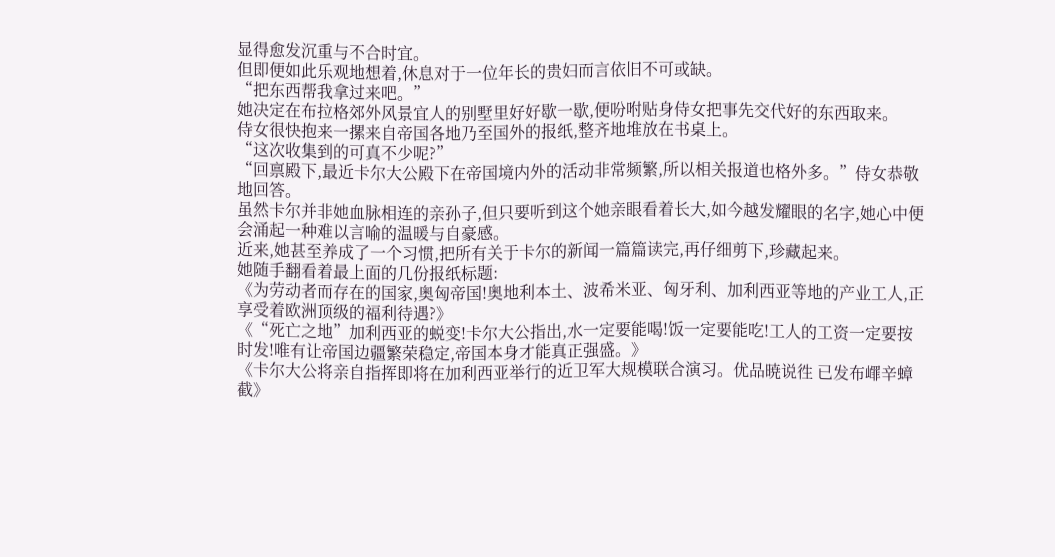显得愈发沉重与不合时宜。
但即便如此乐观地想着,休息对于一位年长的贵妇而言依旧不可或缺。
“把东西帮我拿过来吧。”
她决定在布拉格郊外风景宜人的别墅里好好歇一歇,便吩咐贴身侍女把事先交代好的东西取来。
侍女很快抱来一摞来自帝国各地乃至国外的报纸,整齐地堆放在书桌上。
“这次收集到的可真不少呢?”
“回禀殿下,最近卡尔大公殿下在帝国境内外的活动非常频繁,所以相关报道也格外多。”侍女恭敬地回答。
虽然卡尔并非她血脉相连的亲孙子,但只要听到这个她亲眼看着长大,如今越发耀眼的名字,她心中便会涌起一种难以言喻的温暖与自豪感。
近来,她甚至养成了一个习惯,把所有关于卡尔的新闻一篇篇读完,再仔细剪下,珍藏起来。
她随手翻看着最上面的几份报纸标题:
《为劳动者而存在的国家,奥匈帝国!奥地利本土、波希米亚、匈牙利、加利西亚等地的产业工人,正享受着欧洲顶级的福利待遇?》
《“死亡之地”加利西亚的蜕变!卡尔大公指出,水一定要能喝!饭一定要能吃!工人的工资一定要按时发!唯有让帝国边疆繁荣稳定,帝国本身才能真正强盛。》
《卡尔大公将亲自指挥即将在加利西亚举行的近卫军大规模联合演习。优品暁说徃 已发布嶵辛蟑截》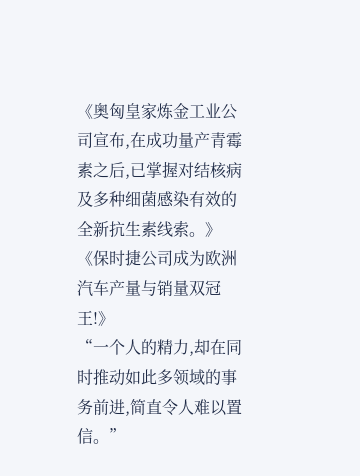《奥匈皇家炼金工业公司宣布,在成功量产青霉素之后,已掌握对结核病及多种细菌感染有效的全新抗生素线索。》
《保时捷公司成为欧洲汽车产量与销量双冠王!》
“一个人的精力,却在同时推动如此多领域的事务前进,简直令人难以置信。”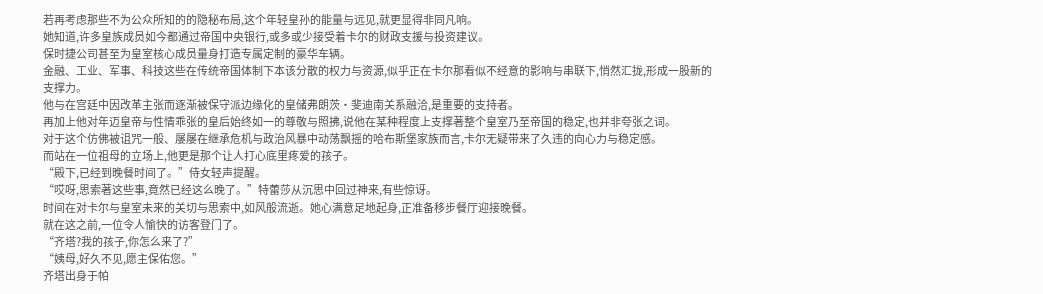若再考虑那些不为公众所知的的隐秘布局,这个年轻皇孙的能量与远见,就更显得非同凡响。
她知道,许多皇族成员如今都通过帝国中央银行,或多或少接受着卡尔的财政支援与投资建议。
保时捷公司甚至为皇室核心成员量身打造专属定制的豪华车辆。
金融、工业、军事、科技这些在传统帝国体制下本该分散的权力与资源,似乎正在卡尔那看似不经意的影响与串联下,悄然汇拢,形成一股新的支撑力。
他与在宫廷中因改革主张而逐渐被保守派边缘化的皇储弗朗茨·斐迪南关系融洽,是重要的支持者。
再加上他对年迈皇帝与性情乖张的皇后始终如一的尊敬与照拂,说他在某种程度上支撑著整个皇室乃至帝国的稳定,也并非夸张之词。
对于这个仿佛被诅咒一般、屡屡在继承危机与政治风暴中动荡飘摇的哈布斯堡家族而言,卡尔无疑带来了久违的向心力与稳定感。
而站在一位祖母的立场上,他更是那个让人打心底里疼爱的孩子。
“殿下,已经到晚餐时间了。”侍女轻声提醒。
“哎呀,思索著这些事,竟然已经这么晚了。”特蕾莎从沉思中回过神来,有些惊讶。
时间在对卡尔与皇室未来的关切与思索中,如风般流逝。她心满意足地起身,正准备移步餐厅迎接晚餐。
就在这之前,一位令人愉快的访客登门了。
“齐塔?我的孩子,你怎么来了?”
“姨母,好久不见,愿主保佑您。”
齐塔出身于帕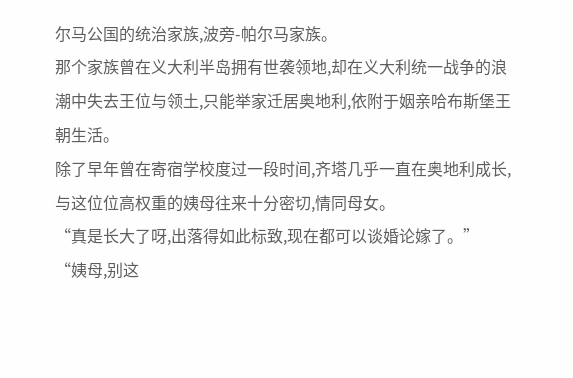尔马公国的统治家族,波旁-帕尔马家族。
那个家族曾在义大利半岛拥有世袭领地,却在义大利统一战争的浪潮中失去王位与领土,只能举家迁居奥地利,依附于姻亲哈布斯堡王朝生活。
除了早年曾在寄宿学校度过一段时间,齐塔几乎一直在奥地利成长,与这位位高权重的姨母往来十分密切,情同母女。
“真是长大了呀,出落得如此标致,现在都可以谈婚论嫁了。”
“姨母,别这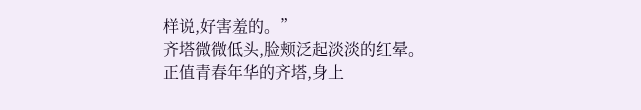样说,好害羞的。”
齐塔微微低头,脸颊泛起淡淡的红晕。
正值青春年华的齐塔,身上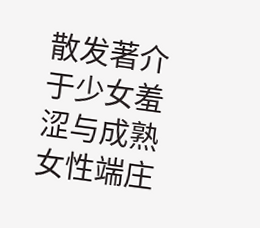散发著介于少女羞涩与成熟女性端庄